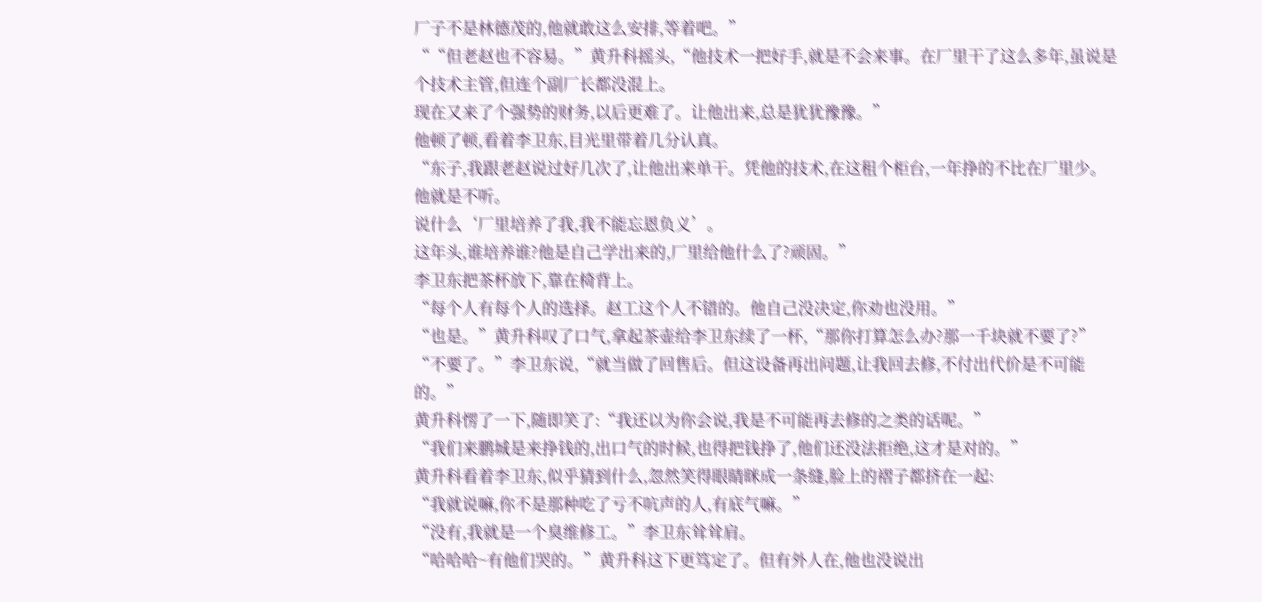厂子不是林德茂的,他就敢这么安排,等着吧。”
““但老赵也不容易。”黄升科摇头,“他技术一把好手,就是不会来事。在厂里干了这么多年,虽说是个技术主管,但连个副厂长都没混上。
现在又来了个强势的财务,以后更难了。让他出来,总是犹犹豫豫。”
他顿了顿,看着李卫东,目光里带着几分认真。
“东子,我跟老赵说过好几次了,让他出来单干。凭他的技术,在这租个柜台,一年挣的不比在厂里少。他就是不听。
说什么‘厂里培养了我,我不能忘恩负义’。
这年头,谁培养谁?他是自己学出来的,厂里给他什么了?顽固。”
李卫东把茶杯放下,靠在椅背上。
“每个人有每个人的选择。赵工这个人不错的。他自己没决定,你劝也没用。”
“也是。”黄升科叹了口气,拿起茶壶给李卫东续了一杯,“那你打算怎么办?那一千块就不要了?”
“不要了。”李卫东说,“就当做了回售后。但这设备再出问题,让我回去修,不付出代价是不可能的。”
黄升科愣了一下,随即笑了:“我还以为你会说,我是不可能再去修的之类的话呢。”
“我们来鹏城是来挣钱的,出口气的时候,也得把钱挣了,他们还没法拒绝,这才是对的。”
黄升科看着李卫东,似乎猜到什么,忽然笑得眼睛眯成一条缝,脸上的褶子都挤在一起:
“我就说嘛,你不是那种吃了亏不吭声的人,有底气嘛。”
“没有,我就是一个臭维修工。”李卫东耸耸肩。
“哈哈哈~有他们哭的。”黄升科这下更笃定了。但有外人在,他也没说出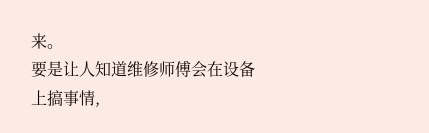来。
要是让人知道维修师傅会在设备上搞事情,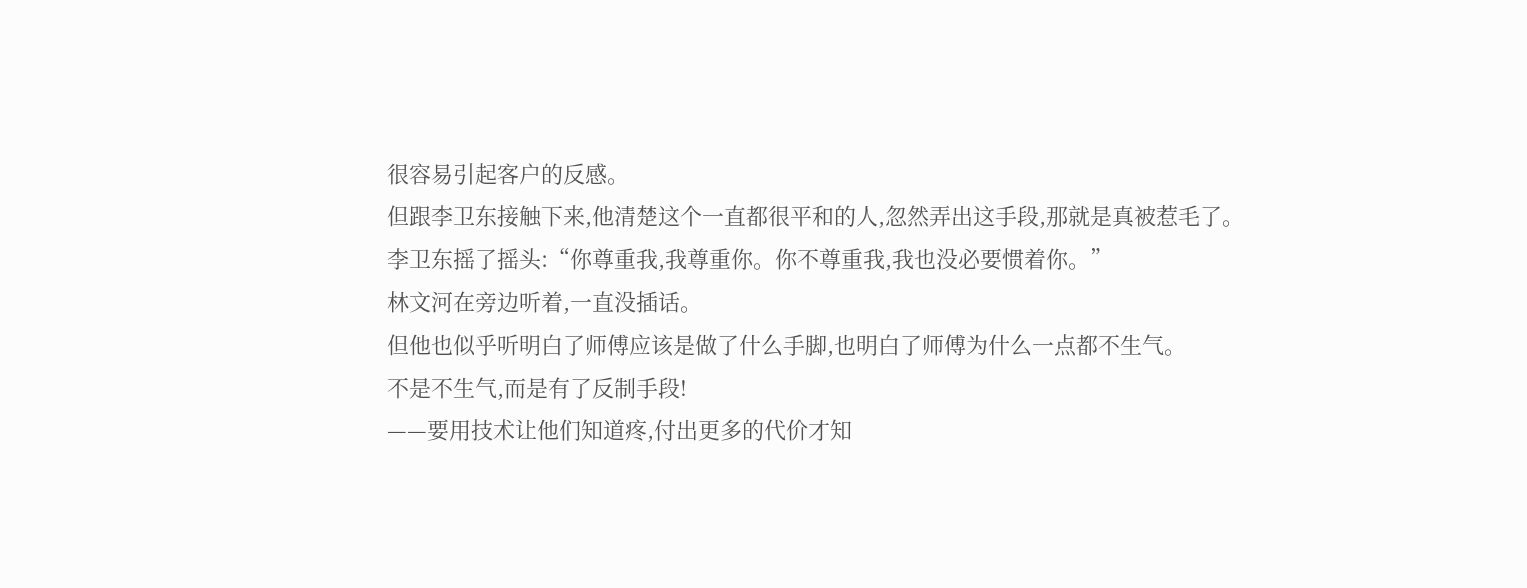很容易引起客户的反感。
但跟李卫东接触下来,他清楚这个一直都很平和的人,忽然弄出这手段,那就是真被惹毛了。
李卫东摇了摇头:“你尊重我,我尊重你。你不尊重我,我也没必要惯着你。”
林文河在旁边听着,一直没插话。
但他也似乎听明白了师傅应该是做了什么手脚,也明白了师傅为什么一点都不生气。
不是不生气,而是有了反制手段!
——要用技术让他们知道疼,付出更多的代价才知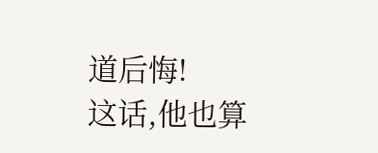道后悔!
这话,他也算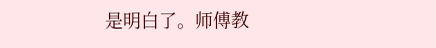是明白了。师傅教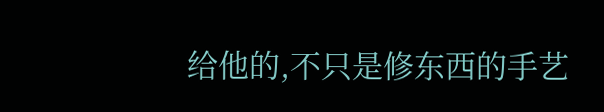给他的,不只是修东西的手艺